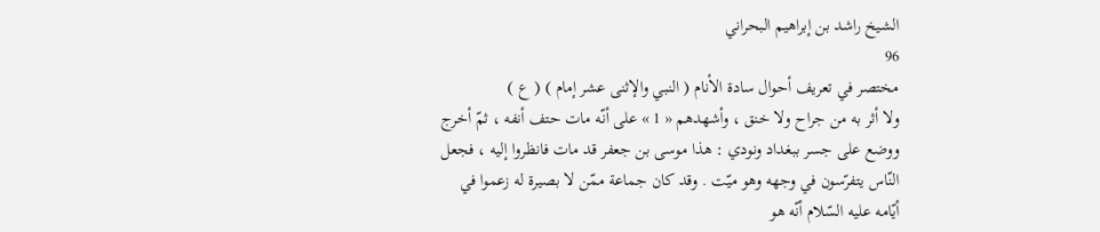الشيخ راشد بن إبراهيم البحراني
96
مختصر في تعريف أحوال سادة الأنام ( النبي والإثنى عشر إمام ) ( ع )
ولا أثر به من جراح ولا خنق ، وأشهدهم « 1 » على أنّه مات حتف أنفه ، ثمّ أخرج ووضع على جسر ببغداد ونودي : هذا موسى بن جعفر قد مات فانظروا إليه ، فجعل النّاس يتفرّسون في وجهه وهو ميّت . وقد كان جماعة ممّن لا بصيرة له زعموا في أيّامه عليه السّلام أنّه هو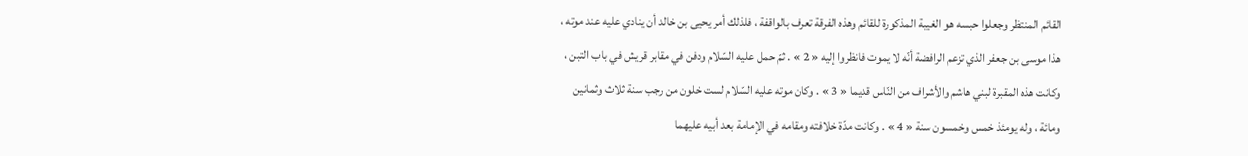القائم المنتظر وجعلوا حبسه هو الغيبة المذكورة للقائم وهذه الفرقة تعرف بالواقفة ، فلذلك أمر يحيى بن خالد أن ينادي عليه عند موته ، هذا موسى بن جعفر الذي تزعم الرافضة أنّه لا يموت فانظروا إليه « 2 » . ثمّ حمل عليه السّلام ودفن في مقابر قريش في باب التبن ، وكانت هذه المقبرة لبني هاشم والأشراف من النّاس قديما « 3 » . وكان موته عليه السّلام لست خلون من رجب سنة ثلاث وثمانين ومائة ، وله يومئذ خمس وخمسون سنة « 4 » . وكانت مدّة خلافته ومقامه في الإمامة بعد أبيه عليهما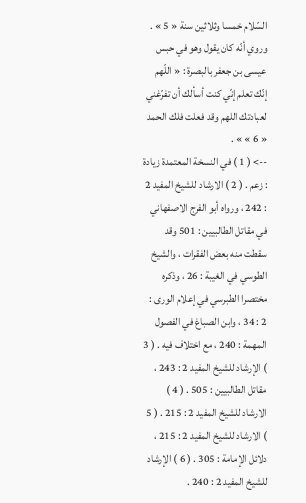السّلام خمسا وثلاثين سنة « 5 » . وروي أنّه كان يقول وهو في حبس عيسى بن جعفر بالبصرة : « اللّهم إنّك تعلم إنّي كنت أسألك أن تفرّغني لعبادتك اللهم وقد فعلت فلك الحمد « 6 » » .
--> ( 1 ) في النسخة المعتمدة زيادة : زعم . ( 2 ) الارشاد للشيخ المفيد 2 : 242 ، ورواه أبو الفرج الاصفهاني في مقاتل الطالبيين : 501 وقد سقطت منه بعض الفقرات ، والشيخ الطوسي في الغيبة : 26 ، وذكره مختصرا الطبرسي في إعلام الورى : 2 : 34 ، وابن الصباغ في الفصول المهمة : 240 ، مع اختلاف فيه . ( 3 ) الإرشاد للشيخ المفيد 2 : 243 ، مقاتل الطالبيين : 505 . ( 4 ) الارشاد للشيخ المفيد 2 : 215 . ( 5 ) الارشاد للشيخ المفيد 2 : 215 ، دلائل الإمامة : 305 . ( 6 ) الإرشاد للشيخ المفيد 2 : 240 .